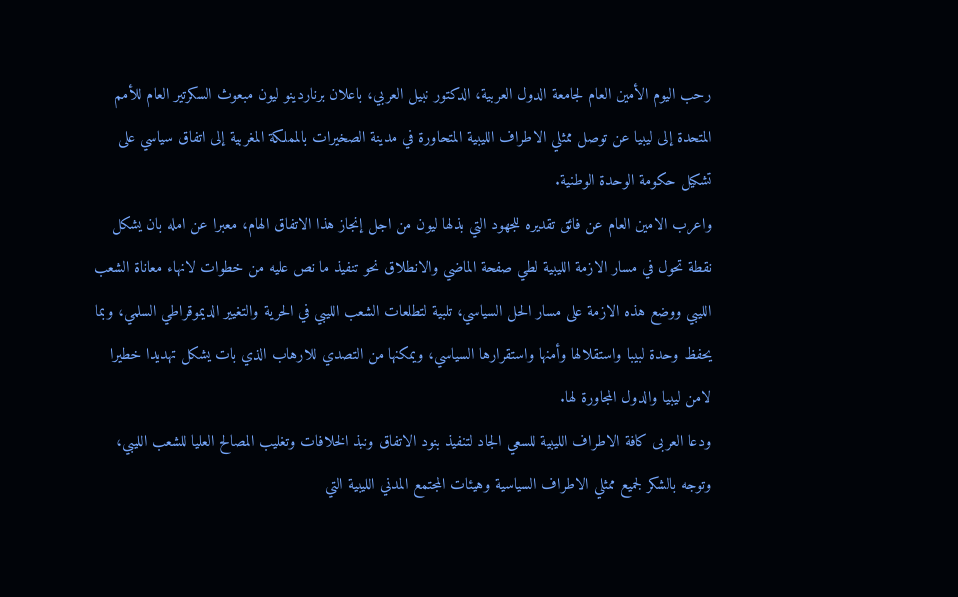رحب اليوم الأمين العام لجامعة الدول العربية، الدكتور نبيل العربي، باعلان برناردينو ليون مبعوث السكرتير العام للأمم المتحدة إلى ليبيا عن توصل ممثلي الاطراف الليبية المتحاورة في مدينة الصخيرات بالمملكة المغربية إلى اتفاق سياسي على تشكيل حكومة الوحدة الوطنية.
واعرب الامين العام عن فائق تقديره للجهود التي بذلها ليون من اجل إنجاز هذا الاتفاق الهام، معبرا عن امله بان يشكل نقطة تحول في مسار الازمة الليبية لطي صفحة الماضي والانطلاق نحو تنفيذ ما نص عليه من خطوات لانهاء معاناة الشعب الليبي ووضع هذه الازمة على مسار الحل السياسي، تلبية لتطلعات الشعب الليبي في الحرية والتغيير الديموقراطي السلمي، وبما يحفظ وحدة لبيبا واستقلالها وأمنها واستقرارها السياسي، ويمكنها من التصدي للارهاب الذي بات يشكل تهديدا خطيرا لامن ليبيا والدول المجاورة لها.
ودعا العربى كافة الاطراف الليبية للسعي الجاد لتنفيذ بنود الاتفاق ونبذ الخلافات وتغليب المصالح العليا للشعب الليبي، وتوجه بالشكر لجميع ممثلي الاطراف السياسية وهيئات المجتمع المدني الليبية التي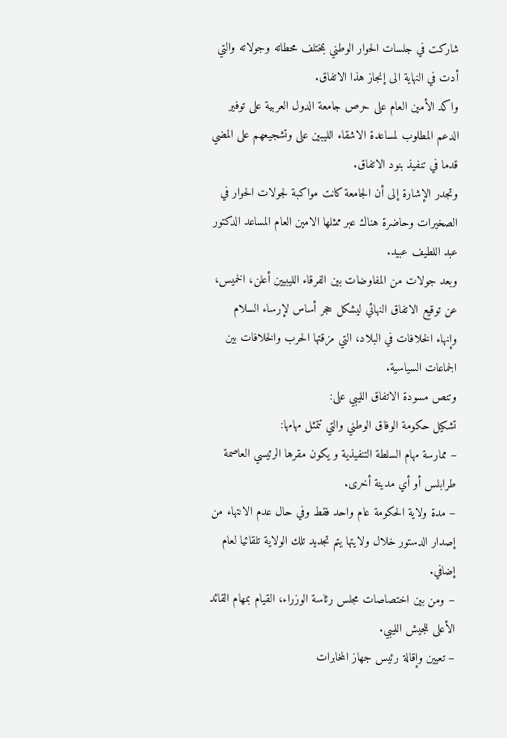شاركت في جلسات الحوار الوطني بمختلف محطاته وجولاته والتي أدت في النهاية الى إنجاز هذا الاتفاق.
واكد الأمين العام على حرص جامعة الدول العربية على توفير الدعم المطلوب لمساعدة الاشقاء الليبين على وتشجيعهم على المضي قدما في تنفيذ بنود الاتفاق.
وتجدر الإشارة إلى أن الجامعة كانت مواكبة لجولات الحوار في الصخيرات وحاضرة هناك عبر ممثلها الامين العام المساعد الدكتور عبد اللطيف عبيد.
وبعد جولات من المفاوضات بين الفرقاء الليبيين أعلن، الخميس، عن توقيع الاتفاق النهائي ليشكل حجر أساس لإرساء السلام وإنهاء الخلافات في البلاد، التي مزقتها الحرب والخلافات بين الجماعات السياسية.
وتنص مسودة الاتفاق الليبي على:
تشكيل حكومة الوفاق الوطني والتي تتمثل مهامها:
– ممارسة مهام السلطة التنفيذية و يكون مقرها الرئيسي العاصمة طرابلس أو أي مدينة أخرى.
– مدة ولاية الحكومة عام واحد فقط وفي حال عدم الانتهاء من إصدار الدستور خلال ولايتها يتم تجديد تلك الولاية تلقائيا لعام إضافي.
– ومن بين اختصاصات مجلس رئاسة الوزراء، القيام بمهام القائد الأعلى للجيش الليبي.
– تعيين وإقالة رئيس جهاز المخابرات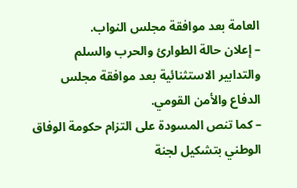العامة بعد موافقة مجلس النواب.
– إعلان حالة الطوارئ والحرب والسلم والتدابير الاستثنائية بعد موافقة مجلس الدفاع والأمن القومي.
– كما تنص المسودة على التزام حكومة الوفاق الوطني بتشكيل لجنة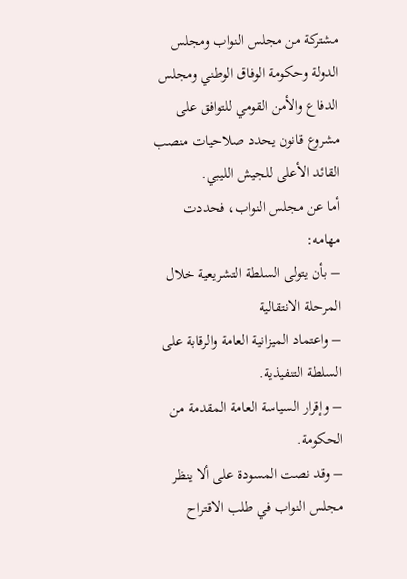مشتركة من مجلس النواب ومجلس الدولة وحكومة الوفاق الوطني ومجلس الدفاع والأمن القومي للتوافق على مشروع قانون يحدد صلاحيات منصب القائد الأعلى للجيش الليبي.
أما عن مجلس النواب، فحددت مهامه:
– بأن يتولى السلطة التشريعية خلال المرحلة الانتقالية
– واعتماد الميزانية العامة والرقابة على السلطة التنفيذية.
– وإقرار السياسة العامة المقدمة من الحكومة.
– وقد نصت المسودة على ألا ينظر مجلس النواب في طلب الاقتراح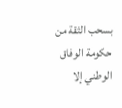بسحب الثقة من حكومة الوفاق الوطني إلا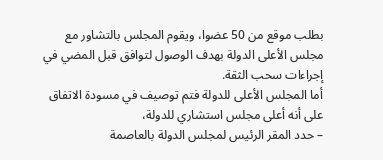بطلب موقع من 50 عضوا، ويقوم المجلس بالتشاور مع مجلس الأعلى الدولة بهدف الوصول لتوافق قبل المضي في إجراءات سحب الثقة.
أما المجلس الأعلى للدولة فتم توصيف في مسودة الاتفاق على أنه أعلى مجلس استشاري للدولة،
– حدد المقر الرئيس لمجلس الدولة بالعاصمة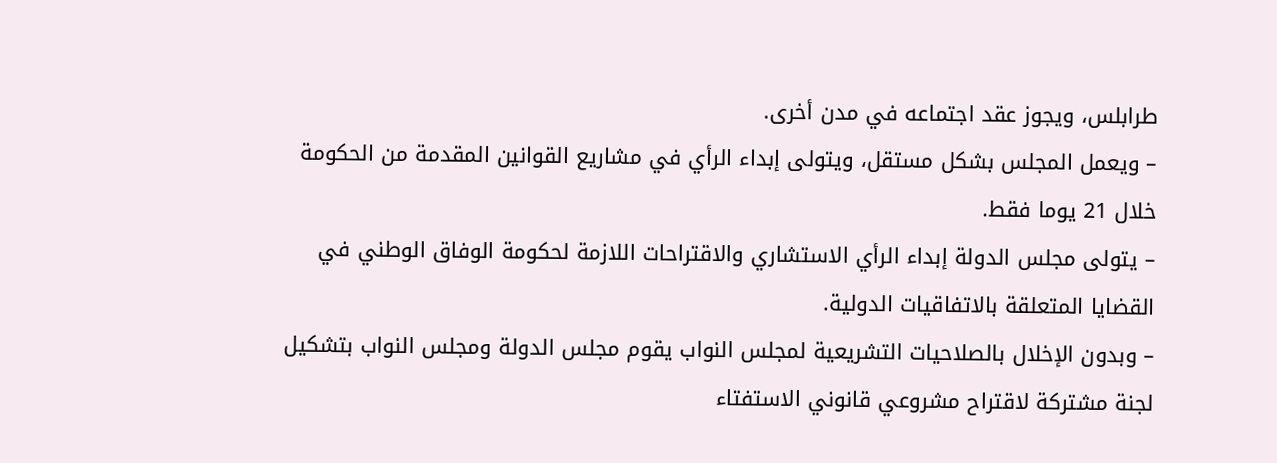طرابلس، ويجوز عقد اجتماعه في مدن أخرى.
– ويعمل المجلس بشكل مستقل، ويتولى إبداء الرأي في مشاريع القوانين المقدمة من الحكومة خلال 21 يوما فقط.
– يتولى مجلس الدولة إبداء الرأي الاستشاري والاقتراحات اللازمة لحكومة الوفاق الوطني في القضايا المتعلقة بالاتفاقيات الدولية.
– وبدون الإخلال بالصلاحيات التشريعية لمجلس النواب يقوم مجلس الدولة ومجلس النواب بتشكيل لجنة مشتركة لاقتراح مشروعي قانوني الاستفتاء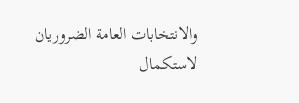والانتخابات العامة الضروريان لاستكمال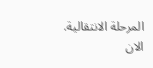المرحلة الانتقالية.
الان